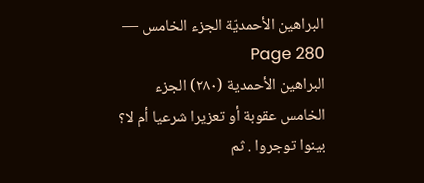البراهين الأحمديّة الجزء الخامس — Page 280
البراهين الأحمدية (۲۸۰) الجزء الخامس عقوبة أو تعزيرا شرعيا أم لا؟ بينوا توجروا . ثم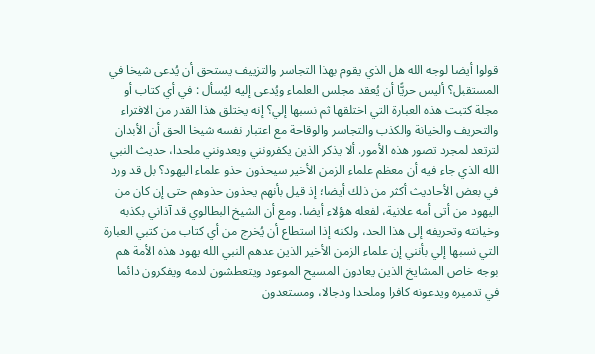قولوا أيضا لوجه الله هل الذي يقوم بهذا التجاسر والتزييف يستحق أن يُدعى شيخا في المستقبل؟ أليس حريًّا أن يُعقد مجلس العلماء ويُدعى إليه ليُسأل : في أي كتاب أو مجلة كتبت هذه العبارة التي اختلقها ثم نسبها إلي؟ إنه يختلق هذا القدر من الافتراء والتحريف والخيانة والكذب والتجاسر والوقاحة مع اعتبار نفسه شيخا الحق أن الأبدان لترتعد لمجرد تصور هذه الأمور. ألا يذكر الذين يكفرونني ويعدونني ملحدا، حديث النبي الله الذي جاء فيه أن معظم علماء الزمن الأخير سيحذون حذو علماء اليهود؟ بل قد ورد في بعض الأحاديث أكثر من ذلك أيضا؛ إذ قيل بأنهم يحذون حذوهم حتى إن كان من اليهود من أتى أمه علانية، لفعله هؤلاء أيضا. ومع أن الشيخ البطالوي قد آذاني بكذبه وخيانته وتحريفه إلى هذا الحد، ولكنه إذا استطاع أن يُخرج من أي كتاب من كتبي العبارة التي نسبها إلي بأنني إن علماء الزمن الأخير الذين عدهم النبي الله يهود هذه الأمة هم بوجه خاص المشايخ الذين يعادون المسيح الموعود ويتعطشون لدمه ويفكرون دائما في تدميره ويدعونه كافرا وملحدا ودجالا، ومستعدون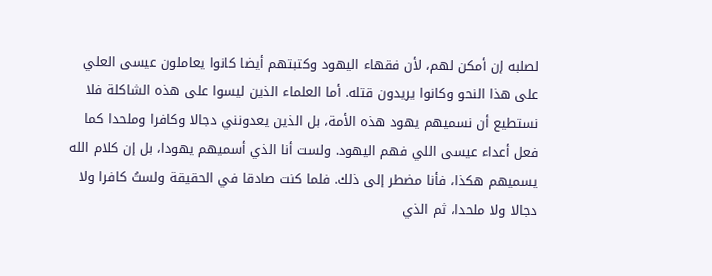لصلبه إن أمكن لهم، لأن فقهاء اليهود وكتبتهم أيضا كانوا يعاملون عيسى العلي على هذا النحو وكانوا يريدون قتله. أما العلماء الذين ليسوا على هذه الشاكلة فلا نستطيع أن نسميهم يهود هذه الأمة، بل الذين يعدونني دجالا وكافرا وملحدا كما فعل أعداء عيسى اللي فهم اليهود. ولست أنا الذي أسميهم يهودا، بل إن كلام الله يسميهم هكذا، فأنا مضطر إلى ذلك. فلما كنت صادقا في الحقيقة ولستُ كافرا ولا دجالا ولا ملحدا، ثم الذي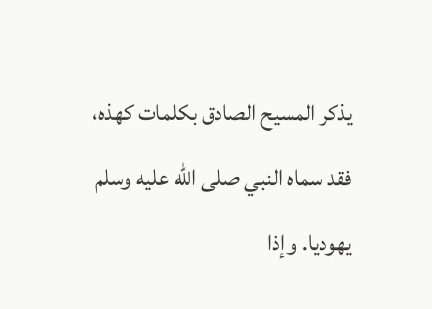يذكر المسيح الصادق بكلمات كهذه، فقد سماه النبي صلى الله عليه وسلم يهوديا. وإذا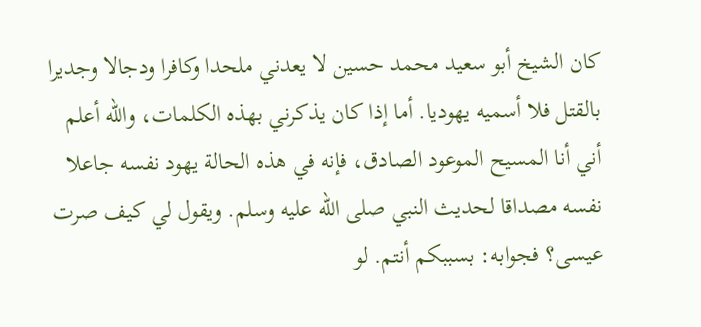كان الشيخ أبو سعيد محمد حسين لا يعدني ملحدا وكافرا ودجالا وجديرا بالقتل فلا أسميه يهوديا. أما إذا كان يذكرني بهذه الكلمات، والله أعلم أني أنا المسيح الموعود الصادق، فإنه في هذه الحالة يهود نفسه جاعلا نفسه مصداقا لحديث النبي صلى الله عليه وسلم. ويقول لي كيف صرت عيسى؟ فجوابه: بسببكم أنتم. لو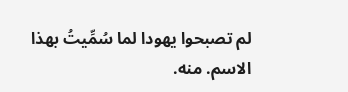لم تصبحوا يهودا لما سُمِّيتُ بهذا الاسم. منه.